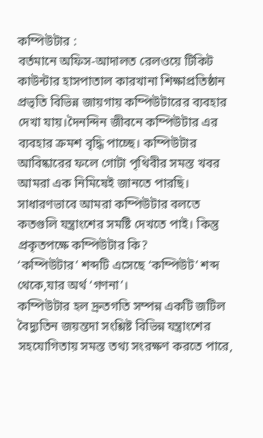কম্পিউটার :
বর্তমানে অফিস-আদালত রেলওয়ে টিকিট কাউন্টার হাসপাতাল কারখানা শিক্ষাপ্রতিষ্ঠান প্রভৃতি বিভিন্ন জায়গায় কম্পিউটারের ব্যবহার দেখা যায়।দৈনন্দিন জীবনে কম্পিউটার এর ব্যবহার ক্রমশ বৃদ্ধি পাচ্ছে। কম্পিউটার আবিষ্কারের ফলে গোটা পৃথিবীর সমস্ত খবর আমরা এক নিমিষেই জানতে পারছি।
সাধারণভাবে আমরা কম্পিউটার বলতে কতগুলি যন্ত্রাংশের সমষ্টি দেখতে পাই। কিন্তু প্রকৃতপক্ষে কম্পিউটার কি?
‘কম্পিউটার’ শব্দটি এসেছে ‘কম্পিউট’ শব্দ থেকে,যার অর্থ ‘গণনা’।
কম্পিউটার হল দ্রুতগতি সম্পন্ন একটি জটিল বৈদ্যুতিন জয়ন্তদা সংশ্লিষ্ট বিভিন্ন যন্ত্রাংশের সহযোগিতায় সমস্ত তথ্য সংরক্ষণ করতে পারে,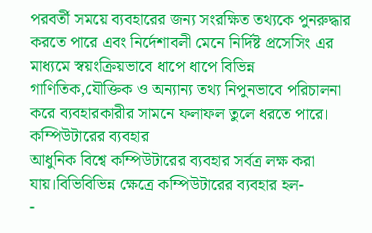পরবর্তী সময়ে ব্যবহারের জন্য সংরক্ষিত তথ্যকে পুনরুদ্ধার করতে পারে এবং নির্দেশাবলী মেনে নির্দিষ্ট প্রসেসিং এর মাধ্যমে স্বয়ংক্রিয়ভাবে ধাপে ধাপে বিভিন্ন গাণিতিক,যৌক্তিক ও অন্যান্য তথ্য নিপুনভাবে পরিচালনা করে ব্যবহারকারীর সামনে ফলাফল তুলে ধরতে পারে।
কম্পিউটারের ব্যবহার
আধুনিক বিশ্বে কম্পিউটারের ব্যবহার সর্বত্র লক্ষ করা যায়।বিভিবিভিন্ন ক্ষেত্রে কম্পিউটারের ব্যবহার হল-
-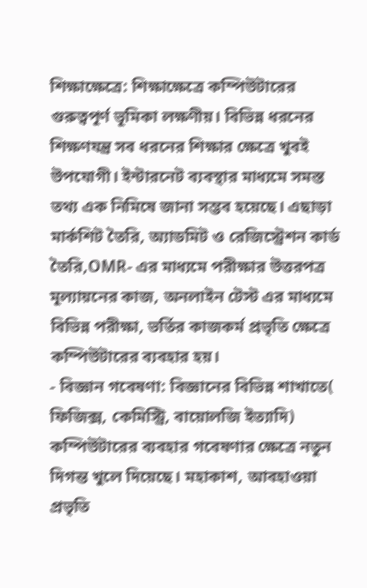শিক্ষাক্ষেত্রে: শিক্ষাক্ষেত্রে কম্পিউটারের গুরুত্বপূর্ণ ভূমিকা লক্ষণীয়। বিভিন্ন ধরনের শিক্ষণযন্ত্র সব ধরনের শিক্ষার ক্ষেত্রে খুবই উপযোগী। ইন্টারনেট ব্যবস্থার মাধ্যমে সমস্ত তথ্য এক নিমিষে জানা সম্ভব হয়েছে। এছাড়া মার্কশিট তৈরি, অ্যাডমিট ও রেজিস্ট্রেশন কার্ড তৈরি,OMR- এর মাধ্যমে পরীক্ষার উত্তরপত্র মূল্যায়নের কাজ, অনলাইন টেস্ট এর মাধ্যমে বিভিন্ন পরীক্ষা, ভর্তির কাজকর্ম প্রভৃতি ক্ষেত্রে কম্পিউটারের ব্যবহার হয়।
- বিজ্ঞান গবেষণা: বিজ্ঞানের বিভিন্ন শাখাতে( ফিজিক্স, কেমিস্ট্রি, বায়োলজি ইত্যাদি) কম্পিউটারের ব্যবহার গবেষণার ক্ষেত্রে নতুন দিগন্ত খুলে দিয়েছে। মহাকাশ, আবহাওয়া প্রভৃতি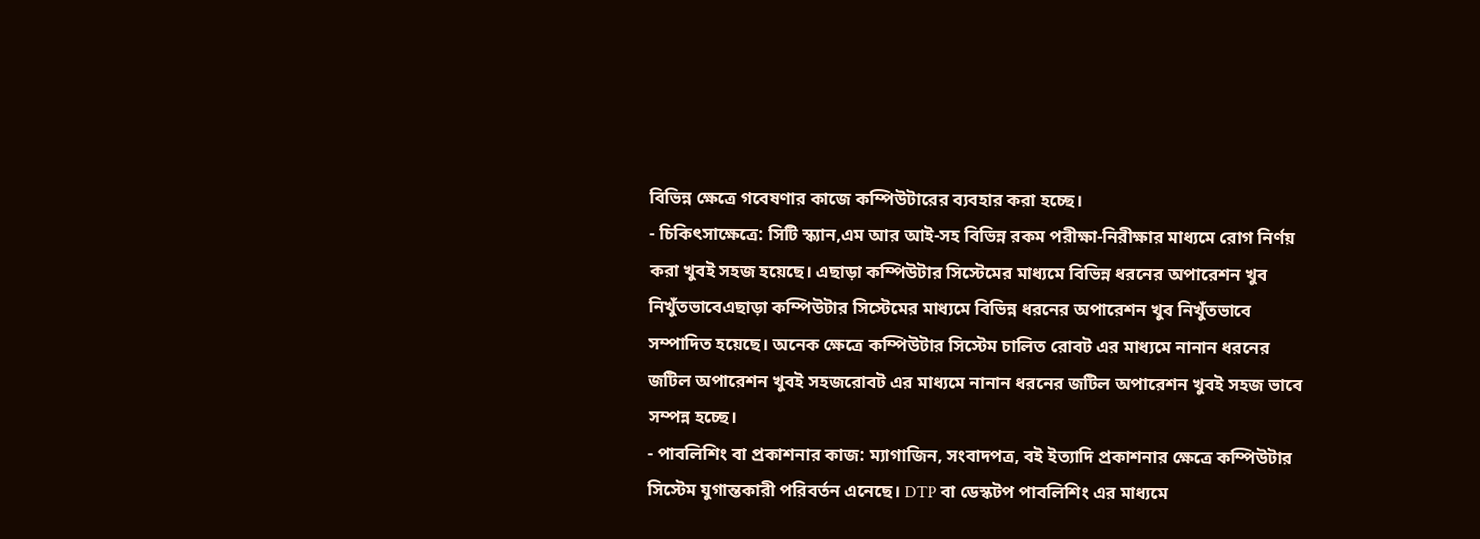বিভিন্ন ক্ষেত্রে গবেষণার কাজে কম্পিউটারের ব্যবহার করা হচ্ছে।
- চিকিৎসাক্ষেত্রে: সিটি স্ক্যান,এম আর আই-সহ বিভিন্ন রকম পরীক্ষা-নিরীক্ষার মাধ্যমে রোগ নির্ণয় করা খুবই সহজ হয়েছে। এছাড়া কম্পিউটার সিস্টেমের মাধ্যমে বিভিন্ন ধরনের অপারেশন খুব নিখুঁতভাবেএছাড়া কম্পিউটার সিস্টেমের মাধ্যমে বিভিন্ন ধরনের অপারেশন খুব নিখুঁতভাবে সম্পাদিত হয়েছে। অনেক ক্ষেত্রে কম্পিউটার সিস্টেম চালিত রোবট এর মাধ্যমে নানান ধরনের জটিল অপারেশন খুবই সহজরোবট এর মাধ্যমে নানান ধরনের জটিল অপারেশন খুবই সহজ ভাবে সম্পন্ন হচ্ছে।
- পাবলিশিং বা প্রকাশনার কাজ: ম্যাগাজিন, সংবাদপত্র, বই ইত্যাদি প্রকাশনার ক্ষেত্রে কম্পিউটার সিস্টেম যুগান্তকারী পরিবর্তন এনেছে। DTP বা ডেস্কটপ পাবলিশিং এর মাধ্যমে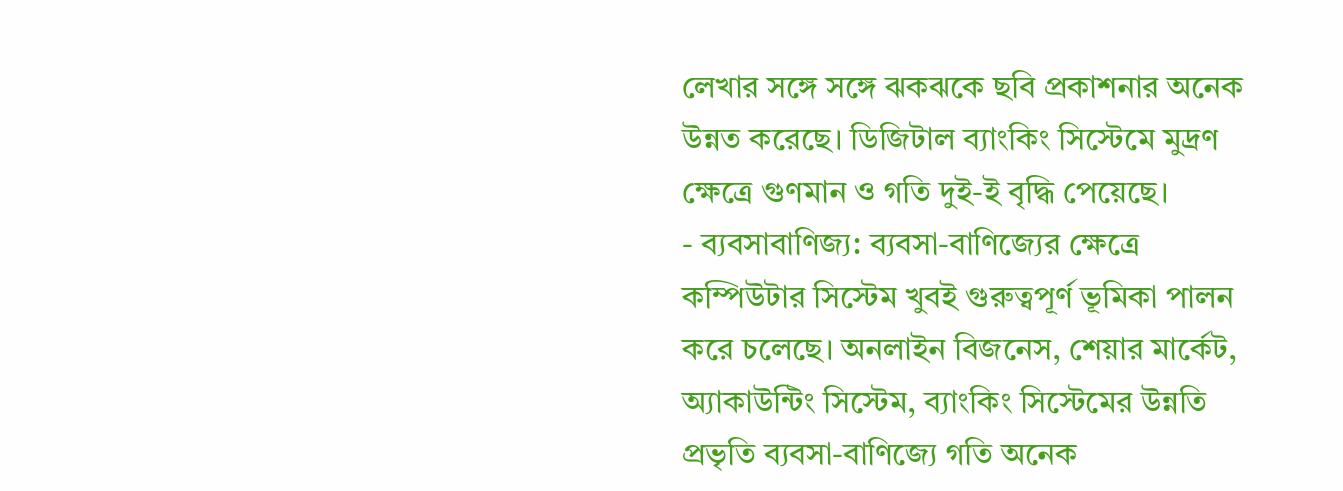লেখার সঙ্গে সঙ্গে ঝকঝকে ছবি প্রকাশনার অনেক উন্নত করেছে। ডিজিটাল ব্যাংকিং সিস্টেমে মুদ্রণ ক্ষেত্রে গুণমান ও গতি দুই-ই বৃদ্ধি পেয়েছে।
- ব্যবসাবাণিজ্য: ব্যবসা-বাণিজ্যের ক্ষেত্রে কম্পিউটার সিস্টেম খুবই গুরুত্বপূর্ণ ভূমিকা পালন করে চলেছে। অনলাইন বিজনেস, শেয়ার মার্কেট, অ্যাকাউন্টিং সিস্টেম, ব্যাংকিং সিস্টেমের উন্নতি প্রভৃতি ব্যবসা-বাণিজ্যে গতি অনেক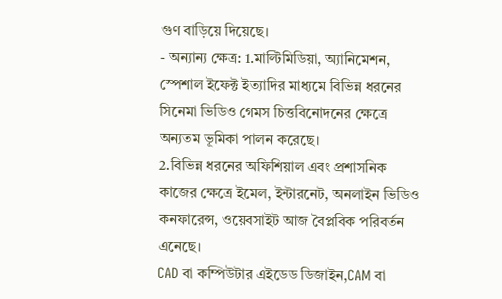গুণ বাড়িয়ে দিয়েছে।
- অন্যান্য ক্ষেত্র: 1.মাল্টিমিডিয়া, অ্যানিমেশন, স্পেশাল ইফেক্ট ইত্যাদির মাধ্যমে বিভিন্ন ধরনের সিনেমা ভিডিও গেমস চিত্তবিনোদনের ক্ষেত্রে অন্যতম ভূমিকা পালন করেছে।
2.বিভিন্ন ধরনের অফিশিয়াল এবং প্রশাসনিক কাজের ক্ষেত্রে ইমেল, ইন্টারনেট, অনলাইন ভিডিও কনফারেন্স, ওয়েবসাইট আজ বৈপ্লবিক পরিবর্তন এনেছে।
CAD বা কম্পিউটার এইডেড ডিজাইন,CAM বা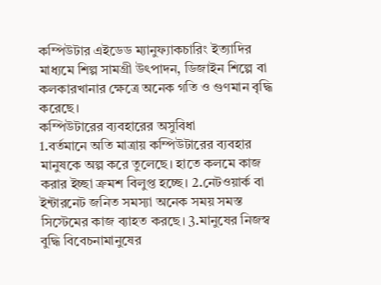কম্পিউটার এইডেড ম্যানুফ্যাকচারিং ইত্যাদির মাধ্যমে শিল্প সামগ্রী উৎপাদন, ডিজাইন শিল্পে বা কলকারখানার ক্ষেত্রে অনেক গতি ও গুণমান বৃদ্ধি করেছে।
কম্পিউটারের ব্যবহারের অসুবিধা
1.বর্তমানে অতি মাত্রায় কম্পিউটারের ব্যবহার মানুষকে অল্প করে তুলেছে। হাতে কলমে কাজ করার ইচ্ছা ক্রমশ বিলুপ্ত হচ্ছে। 2.নেটওয়ার্ক বা ইন্টারনেট জনিত সমস্যা অনেক সময় সমস্ত সিস্টেমের কাজ ব্যাহত করছে। 3.মানুষের নিজস্ব বুদ্ধি বিবেচনামানুষের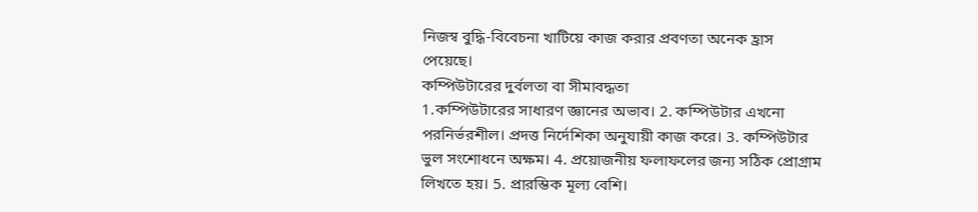নিজস্ব বুদ্ধি-বিবেচনা খাটিয়ে কাজ করার প্রবণতা অনেক হ্রাস পেয়েছে।
কম্পিউটারের দুর্বলতা বা সীমাবদ্ধতা
1.কম্পিউটারের সাধারণ জ্ঞানের অভাব। 2. কম্পিউটার এখনো পরনির্ভরশীল। প্রদত্ত নির্দেশিকা অনুযায়ী কাজ করে। 3. কম্পিউটার ভুল সংশোধনে অক্ষম। 4. প্রয়োজনীয় ফলাফলের জন্য সঠিক প্রোগ্রাম লিখতে হয়। 5. প্রারম্ভিক মূল্য বেশি।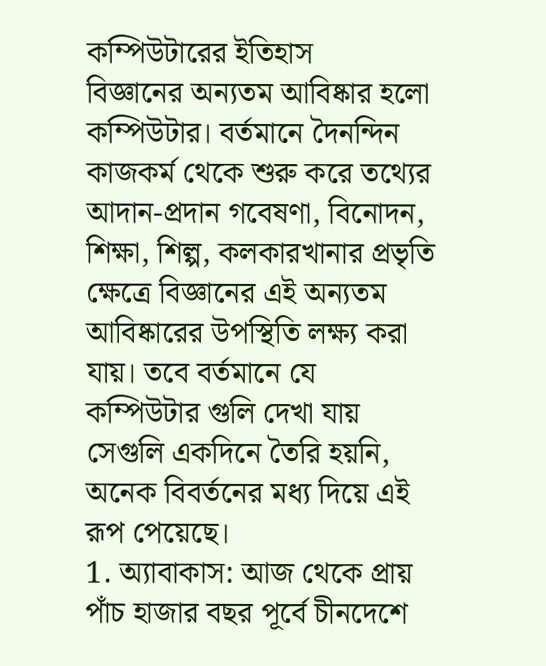কম্পিউটারের ইতিহাস
বিজ্ঞানের অন্যতম আবিষ্কার হলো কম্পিউটার। বর্তমানে দৈনন্দিন কাজকর্ম থেকে শুরু করে তথ্যের আদান-প্রদান গবেষণা, বিনোদন, শিক্ষা, শিল্প, কলকারখানার প্রভৃতি ক্ষেত্রে বিজ্ঞানের এই অন্যতম আবিষ্কারের উপস্থিতি লক্ষ্য করা যায়। তবে বর্তমানে যে কম্পিউটার গুলি দেখা যায় সেগুলি একদিনে তৈরি হয়নি, অনেক বিবর্তনের মধ্য দিয়ে এই রূপ পেয়েছে।
1. অ্যাবাকাস: আজ থেকে প্রায় পাঁচ হাজার বছর পূর্বে চীনদেশে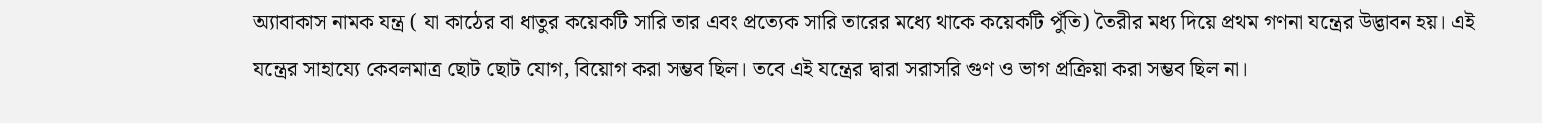অ্যাবাকাস নামক যন্ত্র ( যা কাঠের বা ধাতুর কয়েকটি সারি তার এবং প্রত্যেক সারি তারের মধ্যে থাকে কয়েকটি পুঁতি) তৈরীর মধ্য দিয়ে প্রথম গণনা যন্ত্রের উদ্ভাবন হয়। এই যন্ত্রের সাহায্যে কেবলমাত্র ছোট ছোট যোগ, বিয়োগ করা সম্ভব ছিল। তবে এই যন্ত্রের দ্বারা সরাসরি গুণ ও ভাগ প্রক্রিয়া করা সম্ভব ছিল না।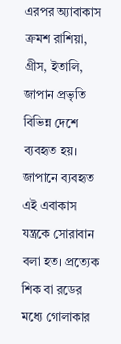এরপর অ্যাবাকাস ক্রমশ রাশিয়া, গ্রীস, ইতালি, জাপান প্রভৃতি বিভিন্ন দেশে ব্যবহৃত হয়। জাপানে ব্যবহৃত এই এবাকাস যন্ত্রকে সোরাবান বলা হত। প্রত্যেক শিক বা রডের মধ্যে গোলাকার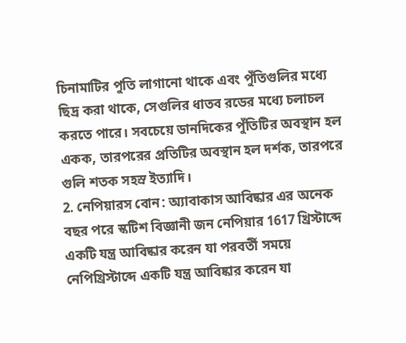চিনামাটির পুতি লাগানো থাকে এবং পুঁতিগুলির মধ্যে ছিদ্র করা থাকে, সেগুলির ধাতব রডের মধ্যে চলাচল করতে পারে। সবচেয়ে ডানদিকের পুঁতিটির অবস্থান হল একক, তারপরের প্রতিটির অবস্থান হল দর্শক, তারপরে গুলি শতক সহস্র ইত্যাদি।
2. নেপিয়ারস বোন: অ্যাবাকাস আবিষ্কার এর অনেক বছর পরে স্কটিশ বিজ্ঞানী জন নেপিয়ার 1617 খ্রিস্টাব্দে একটি যন্ত্র আবিষ্কার করেন যা পরবর্তী সময়ে নেপিখ্রিস্টাব্দে একটি যন্ত্র আবিষ্কার করেন যা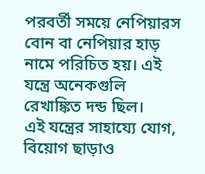পরবর্তী সময়ে নেপিয়ারস বোন বা নেপিয়ার হাড় নামে পরিচিত হয়। এই যন্ত্রে অনেকগুলি রেখাঙ্কিত দন্ড ছিল।
এই যন্ত্রের সাহায্যে যোগ, বিয়োগ ছাড়াও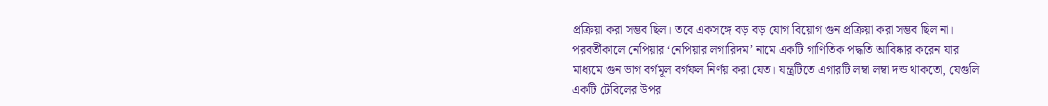প্রক্রিয়া করা সম্ভব ছিল। তবে একসঙ্গে বড় বড় যোগ বিয়োগ গুন প্রক্রিয়া করা সম্ভব ছিল না। পরবর্তীকালে নেপিয়ার ‘নেপিয়ার লগারিদম’ নামে একটি গাণিতিক পদ্ধতি আবিষ্কার করেন যার মাধ্যমে গুন ভাগ বর্গমূল বর্গফল নির্ণয় করা যেত। যন্ত্রটিতে এগারটি লম্বা লম্বা দন্ড থাকতো, যেগুলি একটি টেবিলের উপর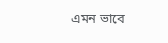এমন ভাবে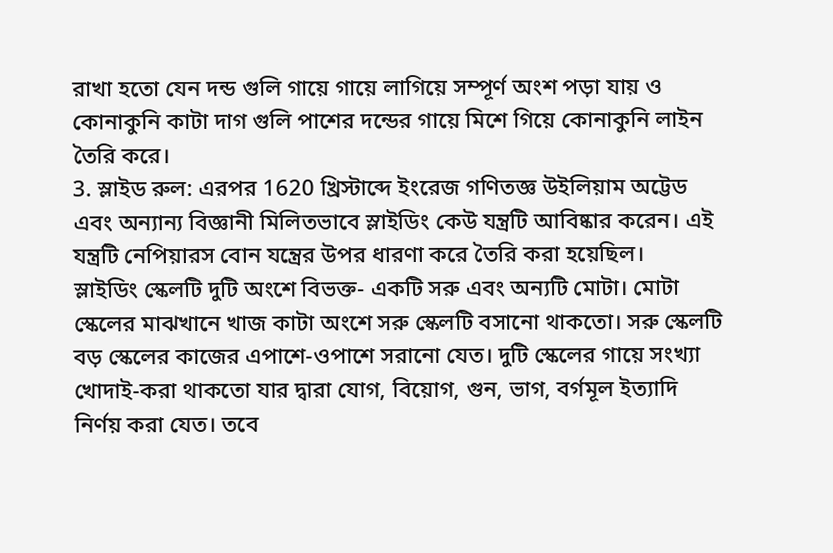রাখা হতো যেন দন্ড গুলি গায়ে গায়ে লাগিয়ে সম্পূর্ণ অংশ পড়া যায় ও কোনাকুনি কাটা দাগ গুলি পাশের দন্ডের গায়ে মিশে গিয়ে কোনাকুনি লাইন তৈরি করে।
3. স্লাইড রুল: এরপর 1620 খ্রিস্টাব্দে ইংরেজ গণিতজ্ঞ উইলিয়াম অট্টেড এবং অন্যান্য বিজ্ঞানী মিলিতভাবে স্লাইডিং কেউ যন্ত্রটি আবিষ্কার করেন। এই যন্ত্রটি নেপিয়ারস বোন যন্ত্রের উপর ধারণা করে তৈরি করা হয়েছিল।
স্লাইডিং স্কেলটি দুটি অংশে বিভক্ত- একটি সরু এবং অন্যটি মোটা। মোটা স্কেলের মাঝখানে খাজ কাটা অংশে সরু স্কেলটি বসানো থাকতো। সরু স্কেলটি বড় স্কেলের কাজের এপাশে-ওপাশে সরানো যেত। দুটি স্কেলের গায়ে সংখ্যা খোদাই-করা থাকতো যার দ্বারা যোগ, বিয়োগ, গুন, ভাগ, বর্গমূল ইত্যাদি নির্ণয় করা যেত। তবে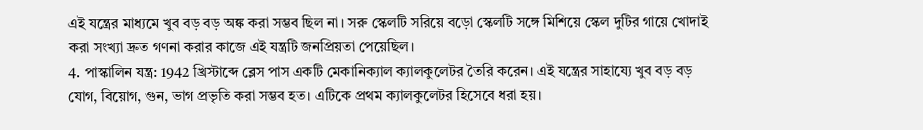এই যন্ত্রের মাধ্যমে খুব বড় বড় অঙ্ক করা সম্ভব ছিল না। সরু স্কেলটি সরিয়ে বড়ো স্কেলটি সঙ্গে মিশিয়ে স্কেল দুটির গায়ে খোদাই করা সংখ্যা দ্রুত গণনা করার কাজে এই যন্ত্রটি জনপ্রিয়তা পেয়েছিল।
4. পাস্কালিন যন্ত্র: 1942 খ্রিস্টাব্দে ব্লেস পাস একটি মেকানিক্যাল ক্যালকুলেটর তৈরি করেন। এই যন্ত্রের সাহায্যে খুব বড় বড় যোগ, বিয়োগ, গুন, ভাগ প্রভৃতি করা সম্ভব হত। এটিকে প্রথম ক্যালকুলেটর হিসেবে ধরা হয়।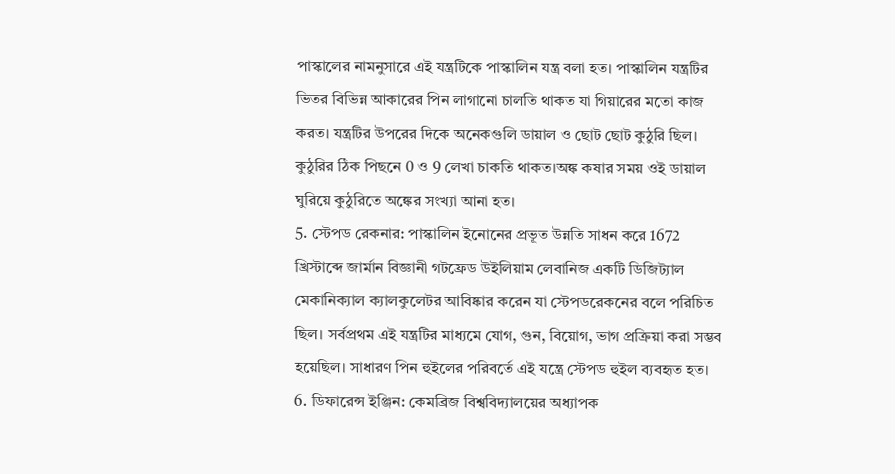পাস্কালের নামনুসারে এই যন্ত্রটিকে পাস্কালিন যন্ত্র বলা হত। পাস্কালিন যন্ত্রটির ভিতর বিভিন্ন আকারের পিন লাগানো চালতি থাকত যা গিয়ারের মতো কাজ করত। যন্ত্রটির উপরের দিকে অনেকগুলি ডায়াল ও ছোট ছোট কুঠুরি ছিল। কুঠুরির ঠিক পিছনে 0 ও 9 লেখা চাকতি থাকত।অঙ্ক কষার সময় ওই ডায়াল ঘুরিয়ে কুঠুরিতে অঙ্কের সংখ্যা আনা হত।
5. স্টেপড রেকনার: পাস্কালিন ইনোনের প্রভূত উন্নতি সাধন করে 1672 খ্রিস্টাব্দে জার্মান বিজ্ঞানী গটফ্রেড উইলিয়াম লেবানিজ একটি ডিজিট্যাল মেকানিক্যাল ক্যালকুলেটর আবিষ্কার করেন যা স্টেপডরেকনের বলে পরিচিত ছিল। সর্বপ্রথম এই যন্ত্রটির মাধ্যমে যোগ, গুন, বিয়োগ, ভাগ প্রক্রিয়া করা সম্ভব হয়েছিল। সাধারণ পিন হুইলের পরিবর্তে এই যন্ত্রে স্টেপড হুইল ব্যবহৃত হত।
6. ডিফারেন্স ইঞ্জিন: কেমব্রিজ বিশ্ববিদ্যালয়ের অধ্যাপক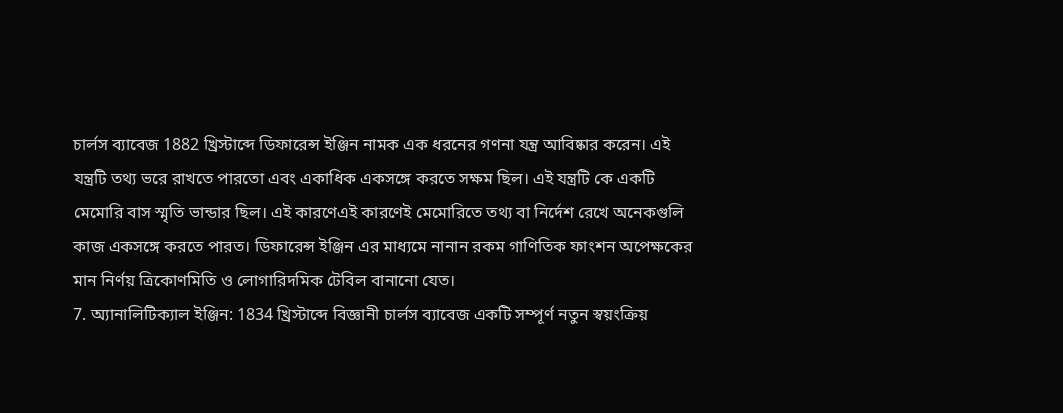চার্লস ব্যাবেজ 1882 খ্রিস্টাব্দে ডিফারেন্স ইঞ্জিন নামক এক ধরনের গণনা যন্ত্র আবিষ্কার করেন। এই যন্ত্রটি তথ্য ভরে রাখতে পারতো এবং একাধিক একসঙ্গে করতে সক্ষম ছিল। এই যন্ত্রটি কে একটি মেমোরি বাস স্মৃতি ভান্ডার ছিল। এই কারণেএই কারণেই মেমোরিতে তথ্য বা নির্দেশ রেখে অনেকগুলি কাজ একসঙ্গে করতে পারত। ডিফারেন্স ইঞ্জিন এর মাধ্যমে নানান রকম গাণিতিক ফাংশন অপেক্ষকের মান নির্ণয় ত্রিকোণমিতি ও লোগারিদমিক টেবিল বানানো যেত।
7. অ্যানালিটিক্যাল ইঞ্জিন: 1834 খ্রিস্টাব্দে বিজ্ঞানী চার্লস ব্যাবেজ একটি সম্পূর্ণ নতুন স্বয়ংক্রিয়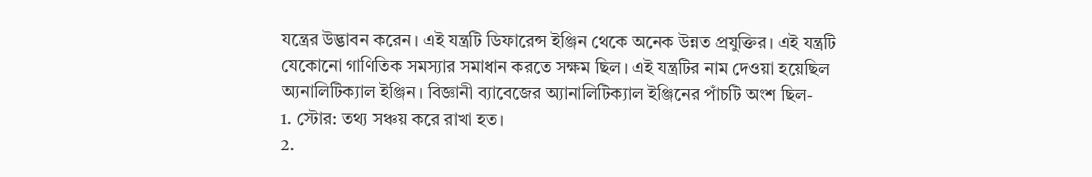যন্ত্রের উদ্ভাবন করেন। এই যন্ত্রটি ডিফারেন্স ইঞ্জিন থেকে অনেক উন্নত প্রযুক্তির। এই যন্ত্রটি যেকোনো গাণিতিক সমস্যার সমাধান করতে সক্ষম ছিল। এই যন্ত্রটির নাম দেওয়া হয়েছিল অ্যনালিটিক্যাল ইঞ্জিন। বিজ্ঞানী ব্যাবেজের অ্যানালিটিক্যাল ইঞ্জিনের পাঁচটি অংশ ছিল-
1. স্টোর: তথ্য সঞ্চয় করে রাখা হত।
2.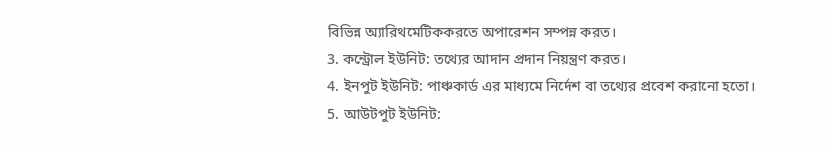বিভিন্ন অ্যারিথমেটিককরতে অপারেশন সম্পন্ন করত।
3. কন্ট্রোল ইউনিট: তথ্যের আদান প্রদান নিয়ন্ত্রণ করত।
4. ইনপুট ইউনিট: পাঞ্চকার্ড এর মাধ্যমে নির্দেশ বা তথ্যের প্রবেশ করানো হতো।
5. আউটপুট ইউনিট: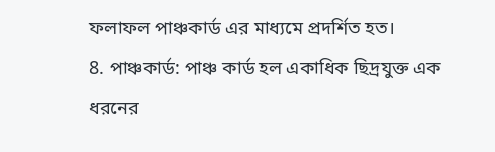ফলাফল পাঞ্চকার্ড এর মাধ্যমে প্রদর্শিত হত।
8. পাঞ্চকার্ড: পাঞ্চ কার্ড হল একাধিক ছিদ্রযুক্ত এক ধরনের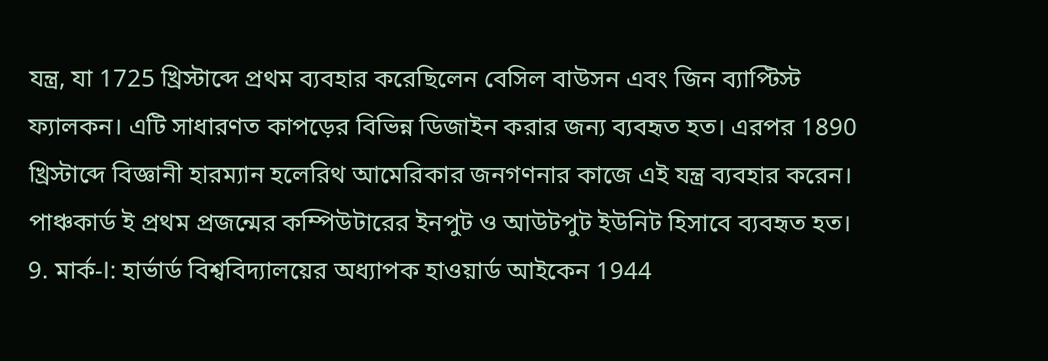যন্ত্র, যা 1725 খ্রিস্টাব্দে প্রথম ব্যবহার করেছিলেন বেসিল বাউসন এবং জিন ব্যাপ্টিস্ট ফ্যালকন। এটি সাধারণত কাপড়ের বিভিন্ন ডিজাইন করার জন্য ব্যবহৃত হত। এরপর 1890 খ্রিস্টাব্দে বিজ্ঞানী হারম্যান হলেরিথ আমেরিকার জনগণনার কাজে এই যন্ত্র ব্যবহার করেন। পাঞ্চকার্ড ই প্রথম প্রজন্মের কম্পিউটারের ইনপুট ও আউটপুট ইউনিট হিসাবে ব্যবহৃত হত।
9. মার্ক-I: হার্ভার্ড বিশ্ববিদ্যালয়ের অধ্যাপক হাওয়ার্ড আইকেন 1944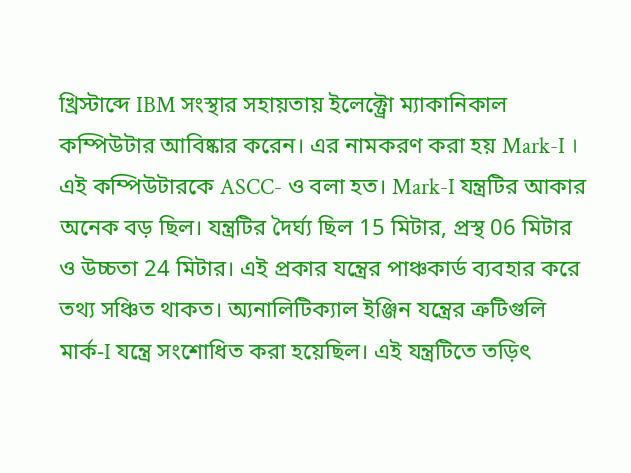খ্রিস্টাব্দে IBM সংস্থার সহায়তায় ইলেক্ট্রো ম্যাকানিকাল কম্পিউটার আবিষ্কার করেন। এর নামকরণ করা হয় Mark-I । এই কম্পিউটারকে ASCC- ও বলা হত। Mark-I যন্ত্রটির আকার অনেক বড় ছিল। যন্ত্রটির দৈর্ঘ্য ছিল 15 মিটার, প্রস্থ 06 মিটার ও উচ্চতা 24 মিটার। এই প্রকার যন্ত্রের পাঞ্চকার্ড ব্যবহার করে তথ্য সঞ্চিত থাকত। অ্যনালিটিক্যাল ইঞ্জিন যন্ত্রের ত্রুটিগুলি মার্ক-I যন্ত্রে সংশোধিত করা হয়েছিল। এই যন্ত্রটিতে তড়িৎ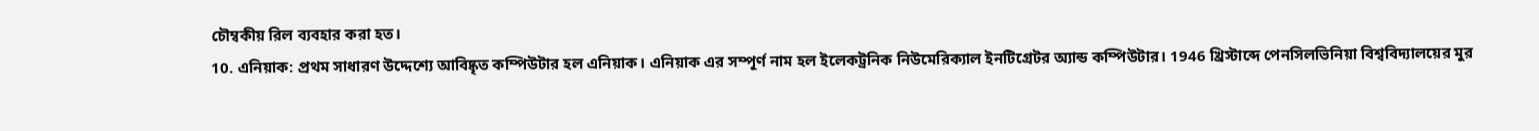চৌম্বকীয় রিল ব্যবহার করা হত।
10. এনিয়াক: প্রথম সাধারণ উদ্দেশ্যে আবিষ্কৃত কম্পিউটার হল এনিয়াক। এনিয়াক এর সম্পূর্ণ নাম হল ইলেকট্রনিক নিউমেরিক্যাল ইনটিগ্রেটর অ্যান্ড কম্পিউটার। 1946 খ্রিস্টাব্দে পেনসিলভিনিয়া বিশ্ববিদ্যালয়ের মুর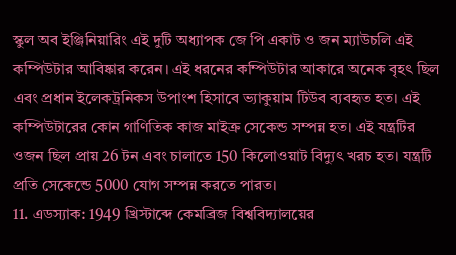স্কুল অব ইঞ্জিনিয়ারিং এই দুটি অধ্যাপক জে পি একাট ও জন ম্যাউচলি এই কম্পিউটার আবিষ্কার করেন। এই ধরনের কম্পিউটার আকারে অনেক বৃহৎ ছিল এবং প্রধান ইলেকট্রনিকস উপাংশ হিসাবে ভ্যাকুয়াম টিউব ব্যবহৃত হত। এই কম্পিউটারের কোন গাণিতিক কাজ মাইক্র সেকেন্ড সম্পন্ন হত। এই যন্ত্রটির ওজন ছিল প্রায় 26 টন এবং চালাতে 150 কিলোওয়াট বিদ্যুৎ খরচ হত। যন্ত্রটি প্রতি সেকেন্ডে 5000 যোগ সম্পন্ন করতে পারত।
11. এডস্যাক: 1949 খ্রিস্টাব্দে কেমব্রিজ বিশ্ববিদ্যালয়ের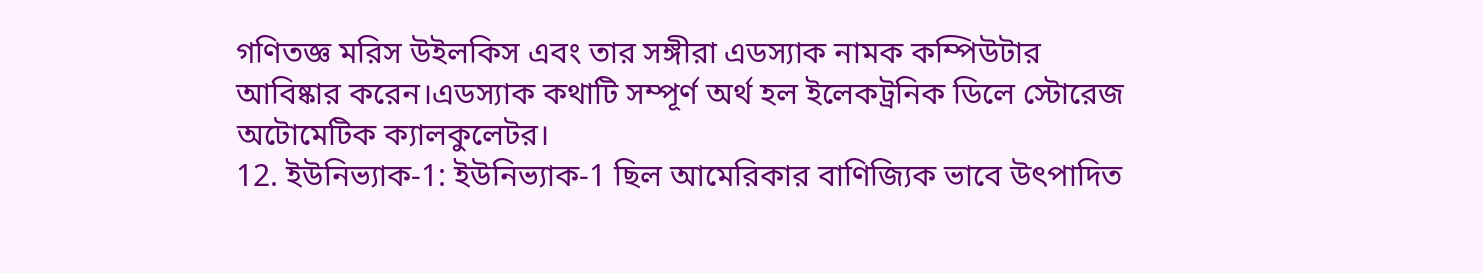গণিতজ্ঞ মরিস উইলকিস এবং তার সঙ্গীরা এডস্যাক নামক কম্পিউটার আবিষ্কার করেন।এডস্যাক কথাটি সম্পূর্ণ অর্থ হল ইলেকট্রনিক ডিলে স্টোরেজ অটোমেটিক ক্যালকুলেটর।
12. ইউনিভ্যাক-1: ইউনিভ্যাক-1 ছিল আমেরিকার বাণিজ্যিক ভাবে উৎপাদিত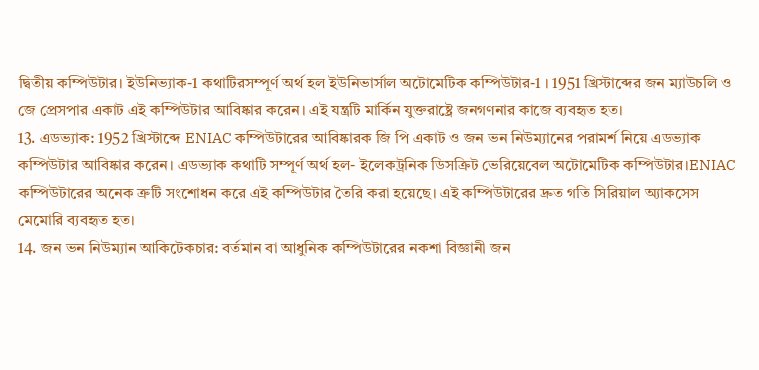দ্বিতীয় কম্পিউটার। ইউনিভ্যাক-1 কথাটিরসম্পূর্ণ অর্থ হল ইউনিভার্সাল অটোমেটিক কম্পিউটার-1 । 1951 খ্রিস্টাব্দের জন ম্যাউচলি ও জে প্রেসপার একাট এই কম্পিউটার আবিষ্কার করেন। এই যন্ত্রটি মার্কিন যুক্তরাষ্ট্রে জনগণনার কাজে ব্যবহৃত হত।
13. এডভ্যাক: 1952 খ্রিস্টাব্দে ENIAC কম্পিউটারের আবিষ্কারক জি পি একাট ও জন ভন নিউম্যানের পরামর্শ নিয়ে এডভ্যাক কম্পিউটার আবিষ্কার করেন। এডভ্যাক কথাটি সম্পূর্ণ অর্থ হল- ইলেকট্রনিক ডিসক্রিট ভেরিয়েবেল অটোমেটিক কম্পিউটার।ENIAC কম্পিউটারের অনেক ত্রুটি সংশোধন করে এই কম্পিউটার তৈরি করা হয়েছে। এই কম্পিউটারের দ্রুত গতি সিরিয়াল অ্যাকসেস মেমোরি ব্যবহৃত হত।
14. জন ভন নিউম্যান আকিটেকচার: বর্তমান বা আধুনিক কম্পিউটারের নকশা বিজ্ঞানী জন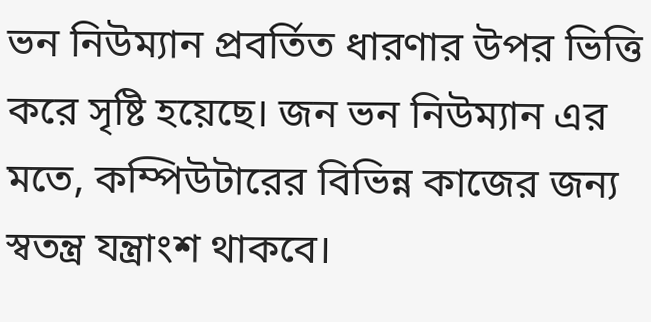ভন নিউম্যান প্রবর্তিত ধারণার উপর ভিত্তি করে সৃষ্টি হয়েছে। জন ভন নিউম্যান এর মতে, কম্পিউটারের বিভিন্ন কাজের জন্য স্বতন্ত্র যন্ত্রাংশ থাকবে।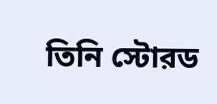তিনি স্টোরড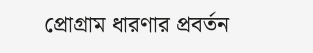প্রোগ্রাম ধারণার প্রবর্তন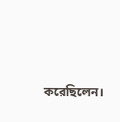করেছিলেন।